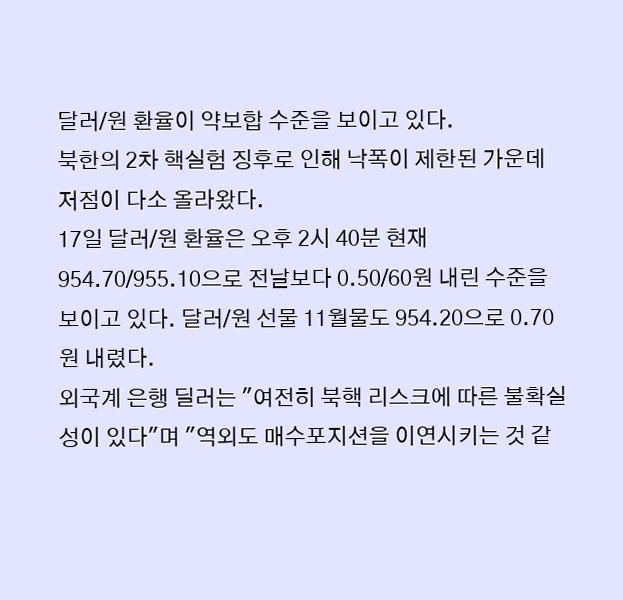달러/원 환율이 약보합 수준을 보이고 있다.
북한의 2차 핵실험 징후로 인해 낙폭이 제한된 가운데 저점이 다소 올라왔다.
17일 달러/원 환율은 오후 2시 40분 현재 954.70/955.10으로 전날보다 0.50/60원 내린 수준을 보이고 있다. 달러/원 선물 11월물도 954.20으로 0.70원 내렸다.
외국계 은행 딜러는 "여전히 북핵 리스크에 따른 불확실성이 있다"며 "역외도 매수포지션을 이연시키는 것 같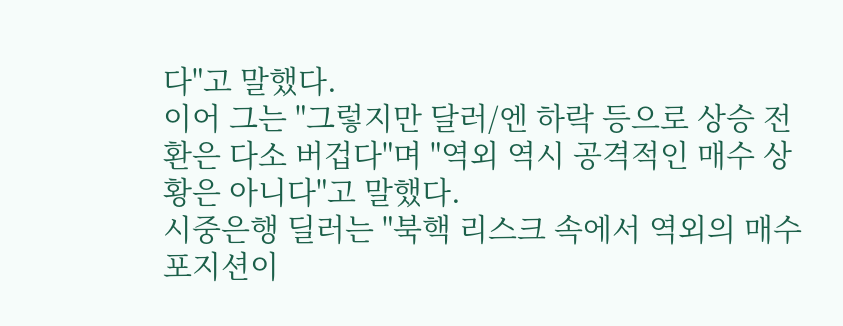다"고 말했다.
이어 그는 "그렇지만 달러/엔 하락 등으로 상승 전환은 다소 버겁다"며 "역외 역시 공격적인 매수 상황은 아니다"고 말했다.
시중은행 딜러는 "북핵 리스크 속에서 역외의 매수포지션이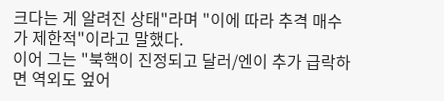크다는 게 알려진 상태"라며 "이에 따라 추격 매수가 제한적"이라고 말했다.
이어 그는 "북핵이 진정되고 달러/엔이 추가 급락하면 역외도 엎어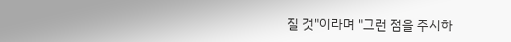질 것"이라며 "그런 점을 주시하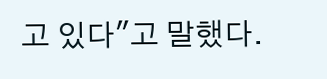고 있다"고 말했다.